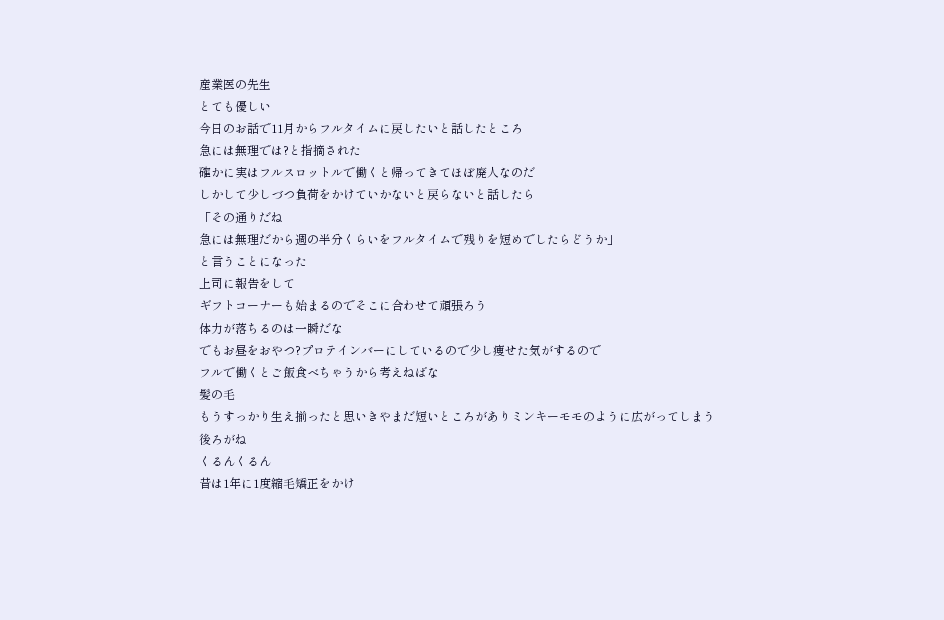産業医の先生
とても優しい
今日のお話で11月からフルタイムに戻したいと話したところ
急には無理では?と指摘された
確かに実はフルスロットルで働くと帰ってきてほぼ廃人なのだ
しかして少しづつ負荷をかけていかないと戻らないと話したら
「その通りだね
急には無理だから週の半分くらいをフルタイムで残りを短めでしたらどうか」
と言うことになった
上司に報告をして
ギフトコーナーも始まるのでそこに合わせて頑張ろう
体力が落ちるのは一瞬だな
でもお昼をおやつ?プロテインバーにしているので少し痩せた気がするので
フルで働くとご飯食べちゃうから考えねばな
髪の毛
もうすっかり生え揃ったと思いきやまだ短いところがありミンキーモモのように広がってしまう
後ろがね
くるんくるん
昔は1年に1度縮毛矯正をかけ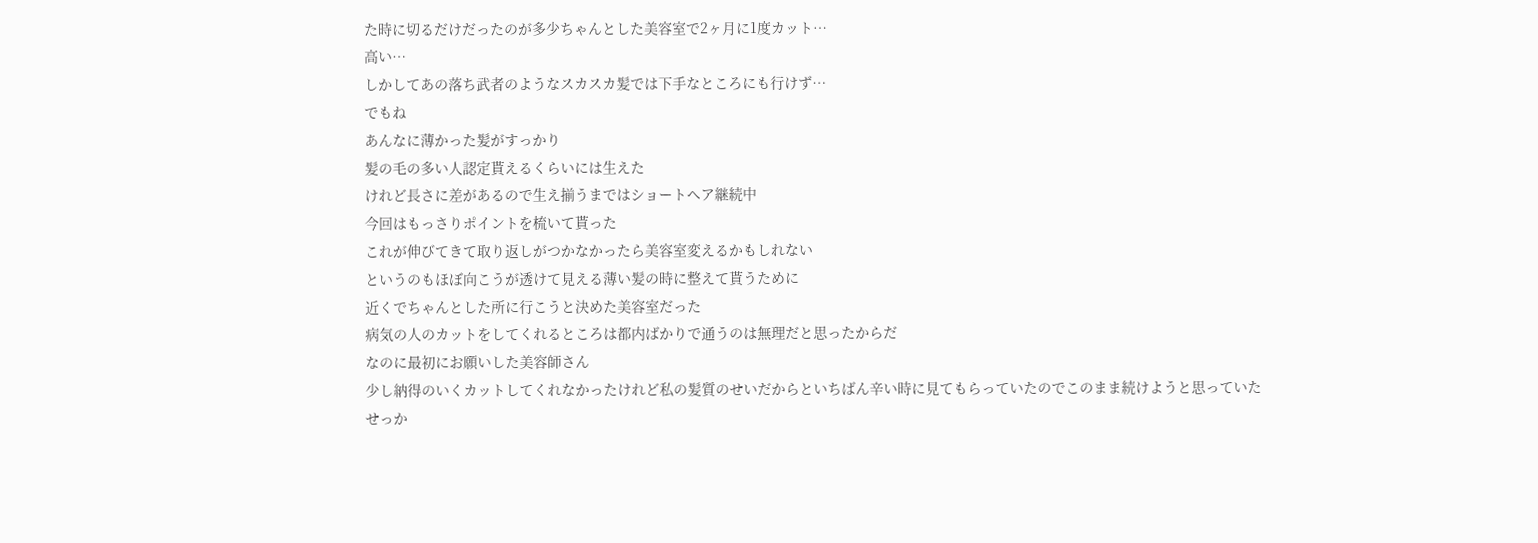た時に切るだけだったのが多少ちゃんとした美容室で2ヶ月に1度カット…
高い…
しかしてあの落ち武者のようなスカスカ髪では下手なところにも行けず…
でもね
あんなに薄かった髪がすっかり
髪の毛の多い人認定貰えるくらいには生えた
けれど長さに差があるので生え揃うまではショートヘア継続中
今回はもっさりポイントを梳いて貰った
これが伸びてきて取り返しがつかなかったら美容室変えるかもしれない
というのもほぼ向こうが透けて見える薄い髪の時に整えて貰うために
近くでちゃんとした所に行こうと決めた美容室だった
病気の人のカットをしてくれるところは都内ばかりで通うのは無理だと思ったからだ
なのに最初にお願いした美容師さん
少し納得のいくカットしてくれなかったけれど私の髪質のせいだからといちばん辛い時に見てもらっていたのでこのまま続けようと思っていた
せっか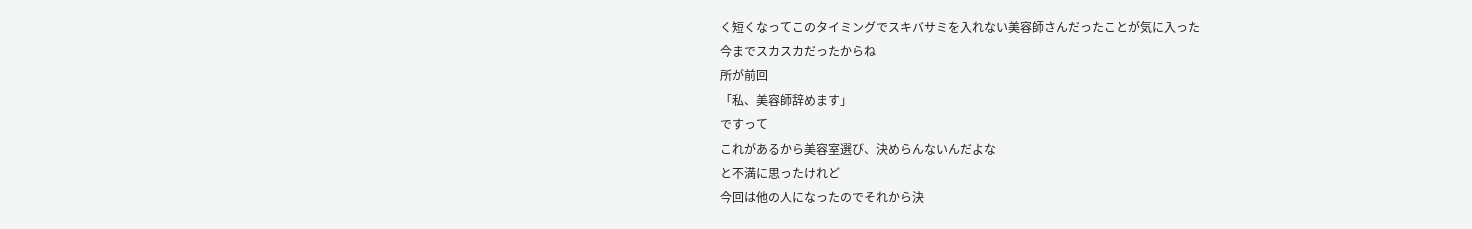く短くなってこのタイミングでスキバサミを入れない美容師さんだったことが気に入った
今までスカスカだったからね
所が前回
「私、美容師辞めます」
ですって
これがあるから美容室選び、決めらんないんだよな
と不満に思ったけれど
今回は他の人になったのでそれから決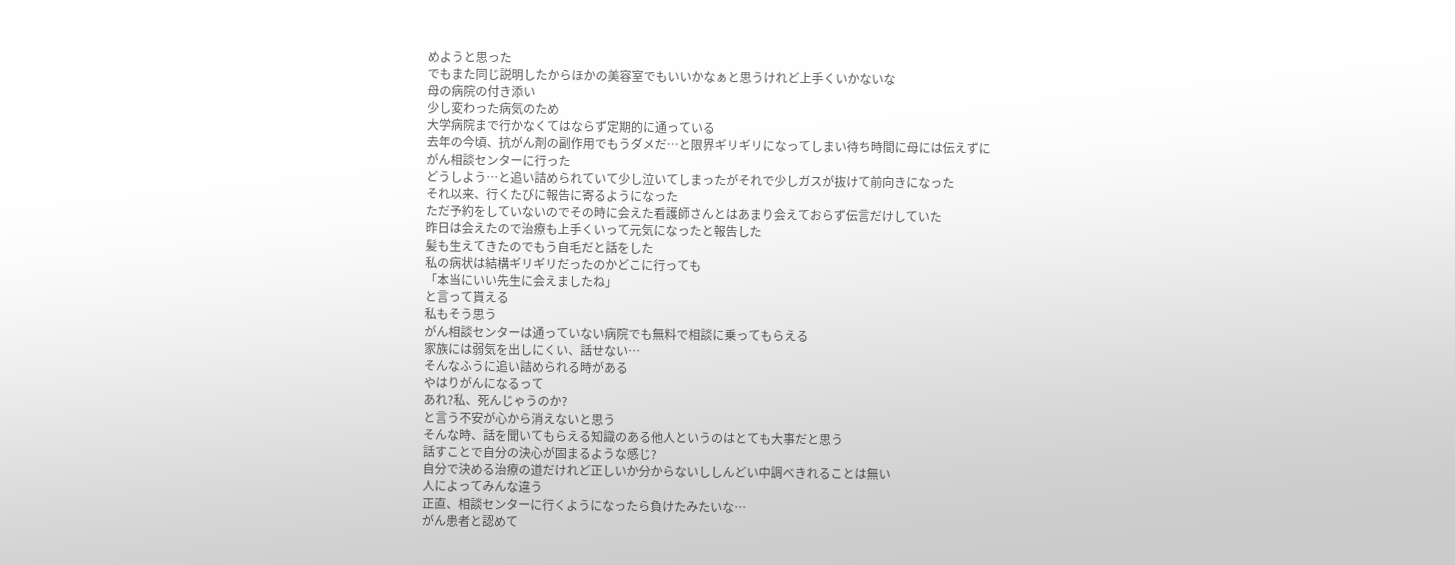めようと思った
でもまた同じ説明したからほかの美容室でもいいかなぁと思うけれど上手くいかないな
母の病院の付き添い
少し変わった病気のため
大学病院まで行かなくてはならず定期的に通っている
去年の今頃、抗がん剤の副作用でもうダメだ…と限界ギリギリになってしまい待ち時間に母には伝えずに
がん相談センターに行った
どうしよう…と追い詰められていて少し泣いてしまったがそれで少しガスが抜けて前向きになった
それ以来、行くたびに報告に寄るようになった
ただ予約をしていないのでその時に会えた看護師さんとはあまり会えておらず伝言だけしていた
昨日は会えたので治療も上手くいって元気になったと報告した
髪も生えてきたのでもう自毛だと話をした
私の病状は結構ギリギリだったのかどこに行っても
「本当にいい先生に会えましたね」
と言って貰える
私もそう思う
がん相談センターは通っていない病院でも無料で相談に乗ってもらえる
家族には弱気を出しにくい、話せない…
そんなふうに追い詰められる時がある
やはりがんになるって
あれ?私、死んじゃうのか?
と言う不安が心から消えないと思う
そんな時、話を聞いてもらえる知識のある他人というのはとても大事だと思う
話すことで自分の決心が固まるような感じ?
自分で決める治療の道だけれど正しいか分からないししんどい中調べきれることは無い
人によってみんな違う
正直、相談センターに行くようになったら負けたみたいな…
がん患者と認めて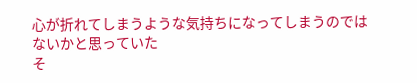心が折れてしまうような気持ちになってしまうのではないかと思っていた
そ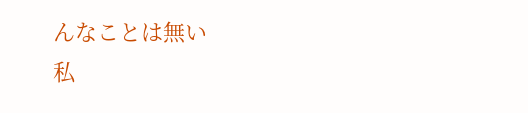んなことは無い
私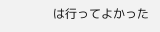は行ってよかった